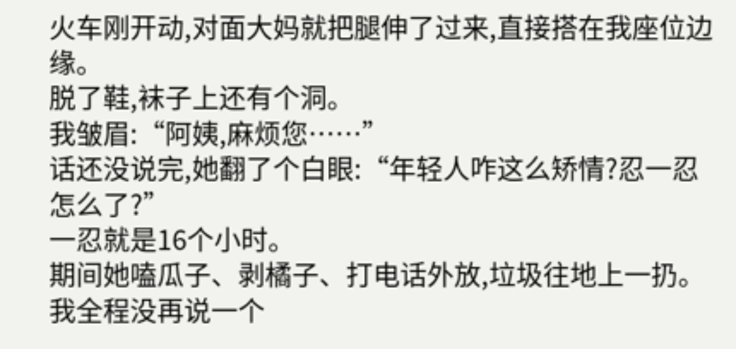火车刚开动,对面大妈就把腿伸了过来,直接搭在我座位边缘。
脱了鞋,袜子上还有个洞。
我皱眉:“阿姨,麻烦您……”
话还没说完,她翻了个白眼:“年轻人咋这么矫情?忍一忍怎么了?”
一忍就是16个小时。
期间她嗑瓜子、剥橘子、打电话外放,垃圾往地上一扔。
我全程没再说一个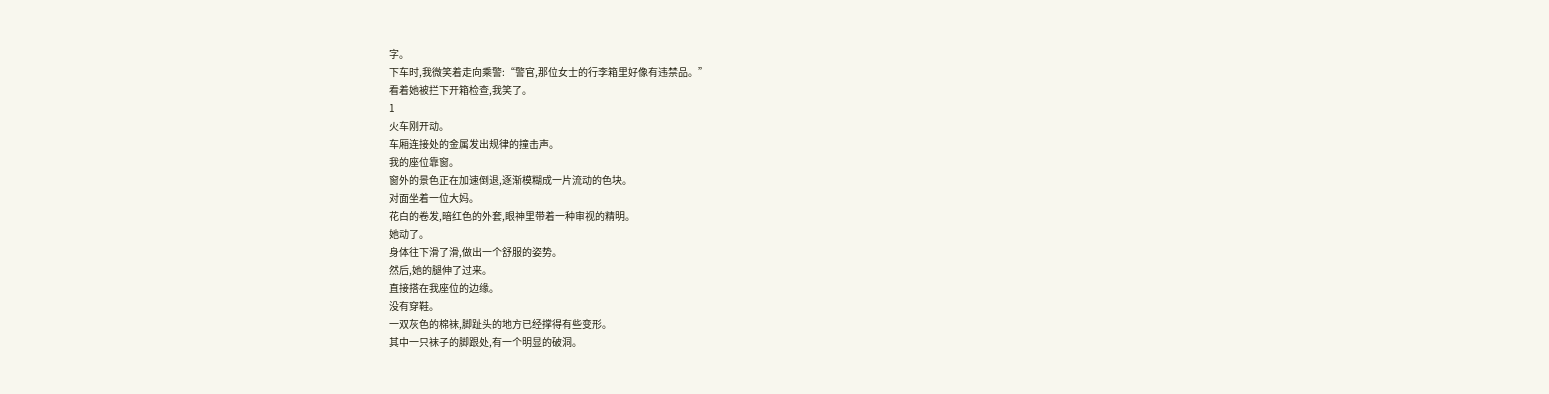字。
下车时,我微笑着走向乘警:“警官,那位女士的行李箱里好像有违禁品。”
看着她被拦下开箱检查,我笑了。
1
火车刚开动。
车厢连接处的金属发出规律的撞击声。
我的座位靠窗。
窗外的景色正在加速倒退,逐渐模糊成一片流动的色块。
对面坐着一位大妈。
花白的卷发,暗红色的外套,眼神里带着一种审视的精明。
她动了。
身体往下滑了滑,做出一个舒服的姿势。
然后,她的腿伸了过来。
直接搭在我座位的边缘。
没有穿鞋。
一双灰色的棉袜,脚趾头的地方已经撑得有些变形。
其中一只袜子的脚跟处,有一个明显的破洞。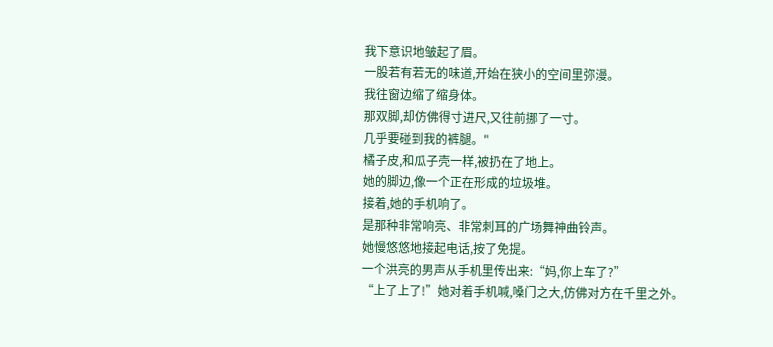我下意识地皱起了眉。
一股若有若无的味道,开始在狭小的空间里弥漫。
我往窗边缩了缩身体。
那双脚,却仿佛得寸进尺,又往前挪了一寸。
几乎要碰到我的裤腿。"
橘子皮,和瓜子壳一样,被扔在了地上。
她的脚边,像一个正在形成的垃圾堆。
接着,她的手机响了。
是那种非常响亮、非常刺耳的广场舞神曲铃声。
她慢悠悠地接起电话,按了免提。
一个洪亮的男声从手机里传出来:“妈,你上车了?”
“上了上了!”她对着手机喊,嗓门之大,仿佛对方在千里之外。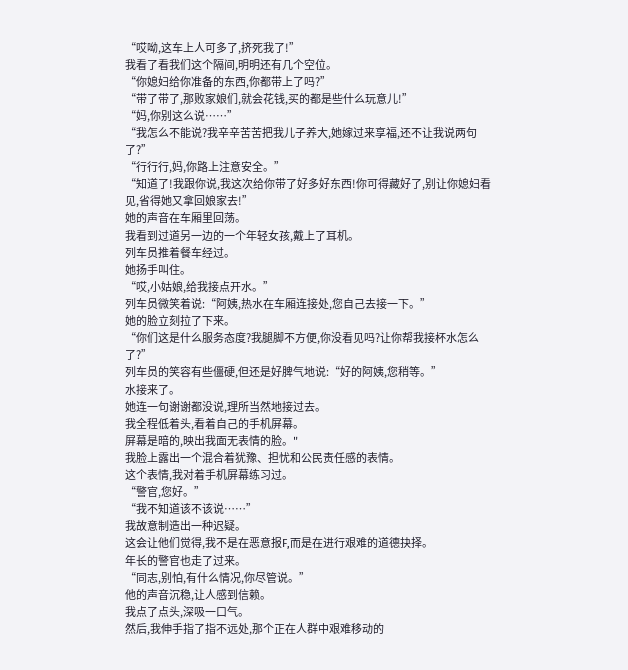“哎呦,这车上人可多了,挤死我了!”
我看了看我们这个隔间,明明还有几个空位。
“你媳妇给你准备的东西,你都带上了吗?”
“带了带了,那败家娘们,就会花钱,买的都是些什么玩意儿!”
“妈,你别这么说……”
“我怎么不能说?我辛辛苦苦把我儿子养大,她嫁过来享福,还不让我说两句了?”
“行行行,妈,你路上注意安全。”
“知道了!我跟你说,我这次给你带了好多好东西!你可得藏好了,别让你媳妇看见,省得她又拿回娘家去!”
她的声音在车厢里回荡。
我看到过道另一边的一个年轻女孩,戴上了耳机。
列车员推着餐车经过。
她扬手叫住。
“哎,小姑娘,给我接点开水。”
列车员微笑着说:“阿姨,热水在车厢连接处,您自己去接一下。”
她的脸立刻拉了下来。
“你们这是什么服务态度?我腿脚不方便,你没看见吗?让你帮我接杯水怎么了?”
列车员的笑容有些僵硬,但还是好脾气地说:“好的阿姨,您稍等。”
水接来了。
她连一句谢谢都没说,理所当然地接过去。
我全程低着头,看着自己的手机屏幕。
屏幕是暗的,映出我面无表情的脸。"
我脸上露出一个混合着犹豫、担忧和公民责任感的表情。
这个表情,我对着手机屏幕练习过。
“警官,您好。”
“我不知道该不该说……”
我故意制造出一种迟疑。
这会让他们觉得,我不是在恶意报F,而是在进行艰难的道德抉择。
年长的警官也走了过来。
“同志,别怕,有什么情况,你尽管说。”
他的声音沉稳,让人感到信赖。
我点了点头,深吸一口气。
然后,我伸手指了指不远处,那个正在人群中艰难移动的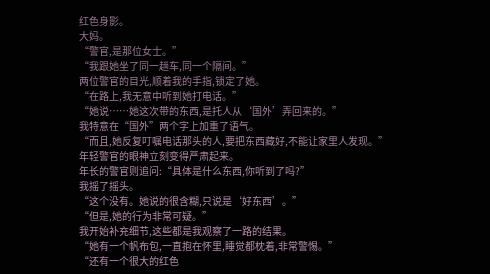红色身影。
大妈。
“警官,是那位女士。”
“我跟她坐了同一趟车,同一个隔间。”
两位警官的目光,顺着我的手指,锁定了她。
“在路上,我无意中听到她打电话。”
“她说……她这次带的东西,是托人从‘国外’弄回来的。”
我特意在“国外”两个字上加重了语气。
“而且,她反复叮嘱电话那头的人,要把东西藏好,不能让家里人发现。”
年轻警官的眼神立刻变得严肃起来。
年长的警官则追问:“具体是什么东西,你听到了吗?”
我摇了摇头。
“这个没有。她说的很含糊,只说是‘好东西’。”
“但是,她的行为非常可疑。”
我开始补充细节,这些都是我观察了一路的结果。
“她有一个帆布包,一直抱在怀里,睡觉都枕着,非常警惕。”
“还有一个很大的红色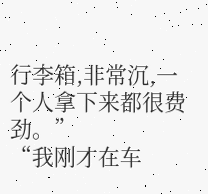行李箱,非常沉,一个人拿下来都很费劲。”
“我刚才在车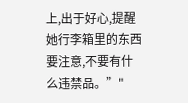上,出于好心,提醒她行李箱里的东西要注意,不要有什么违禁品。”"